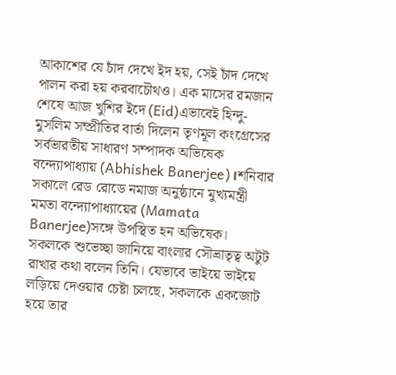আকাশের যে চাঁদ দেখে ইদ হয়, সেই চাঁদ দেখে পালন করা হয় করবাচৌথও। এক মাসের রমজান শেষে আজ খুশির ইদে (Eid)এভাবেই হিন্দু- মুসলিম সম্প্রীতির বার্তা দিলেন তৃণমূল কংগ্রেসের সর্বভারতীয় সাধারণ সম্পাদক অভিষেক বন্দ্যোপাধ্যায় (Abhishek Banerjee)।শনিবার সকালে রেড রোডে নমাজ অনুষ্ঠানে মুখ্যমন্ত্রী মমতা বন্দ্যোপাধ্যায়ের (Mamata Banerjee)সঙ্গে উপস্থিত হন অভিষেক। সকলকে শুভেচ্ছা জানিয়ে বাংলার সৌভ্রাতৃত্ব অটুট রাখার কথা বলেন তিনি। যেভাবে ভাইয়ে ভাইয়ে লড়িয়ে দেওয়ার চেষ্টা চলছে, সকলকে একজোট হয়ে তার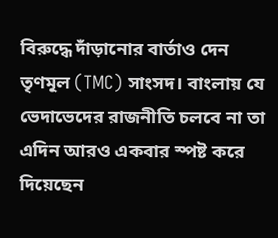বিরুদ্ধে দাঁড়ানোর বার্তাও দেন তৃণমূল (TMC) সাংসদ। বাংলায় যে ভেদাভেদের রাজনীতি চলবে না তা এদিন আরও একবার স্পষ্ট করে দিয়েছেন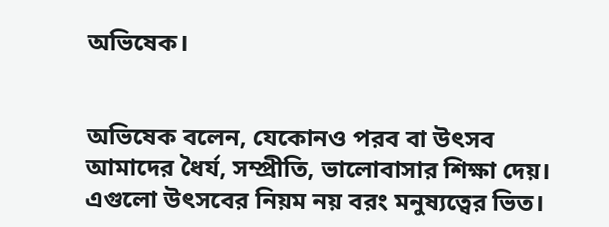অভিষেক।


অভিষেক বলেন, যেকোনও পরব বা উৎসব আমাদের ধৈর্য, সম্প্রীতি, ভালোবাসার শিক্ষা দেয়। এগুলো উৎসবের নিয়ম নয় বরং মনুষ্যত্বের ভিত।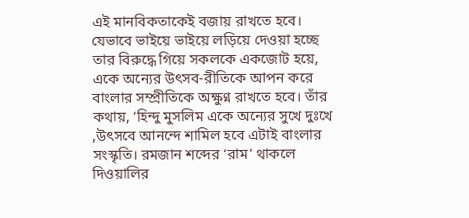এই মানবিকতাকেই বজায় রাখতে হবে। যেভাবে ভাইয়ে ভাইয়ে লড়িয়ে দেওয়া হচ্ছে তার বিরুদ্ধে গিয়ে সকলকে একজোট হয়ে, একে অন্যের উৎসব-রীতিকে আপন করে বাংলার সম্প্রীতিকে অক্ষুণ্ন রাখতে হবে। তাঁর কথায়, ‘হিন্দু মুসলিম একে অন্যের সুখে দুঃখে ,উৎসবে আনন্দে শামিল হবে এটাই বাংলার সংস্কৃতি। রমজান শব্দের ‘রাম’ থাকলে দিওয়ালির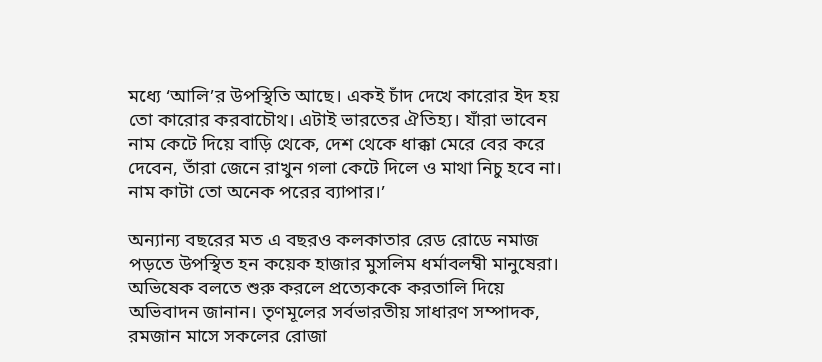মধ্যে ‘আলি’র উপস্থিতি আছে। একই চাঁদ দেখে কারোর ইদ হয় তো কারোর করবাচৌথ। এটাই ভারতের ঐতিহ্য। যাঁরা ভাবেন নাম কেটে দিয়ে বাড়ি থেকে, দেশ থেকে ধাক্কা মেরে বের করে দেবেন, তাঁরা জেনে রাখুন গলা কেটে দিলে ও মাথা নিচু হবে না। নাম কাটা তো অনেক পরের ব্যাপার।’

অন্যান্য বছরের মত এ বছরও কলকাতার রেড রোডে নমাজ পড়তে উপস্থিত হন কয়েক হাজার মুসলিম ধর্মাবলম্বী মানুষেরা। অভিষেক বলতে শুরু করলে প্রত্যেককে করতালি দিয়ে অভিবাদন জানান। তৃণমূলের সর্বভারতীয় সাধারণ সম্পাদক, রমজান মাসে সকলের রোজা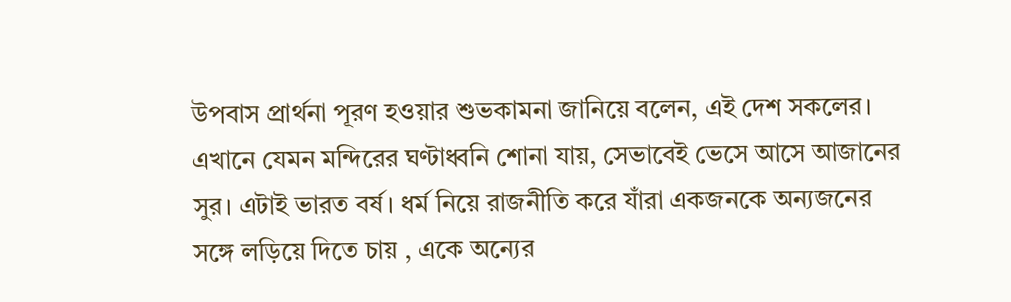উপবাস প্রার্থনা পূরণ হওয়ার শুভকামনা জানিয়ে বলেন, এই দেশ সকলের। এখানে যেমন মন্দিরের ঘণ্টাধ্বনি শোনা যায়, সেভাবেই ভেসে আসে আজানের সুর। এটাই ভারত বর্ষ। ধর্ম নিয়ে রাজনীতি করে যাঁরা একজনকে অন্যজনের সঙ্গে লড়িয়ে দিতে চায় , একে অন্যের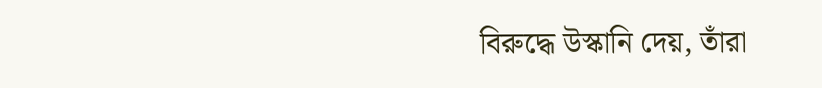বিরুদ্ধে উস্কানি দেয়, তাঁরা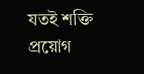যতই শক্তি প্রয়োগ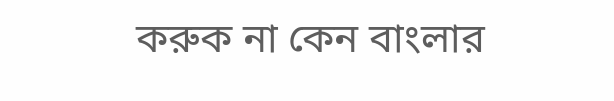করুক না কেন বাংলার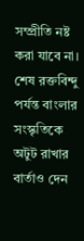সম্প্রীতি নষ্ট করা যাবে না। শেষ রক্তবিন্দু পর্যন্ত বাংলার সংস্কৃতিকে অটুট রাখার বার্তাও দেন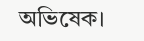অভিষেক।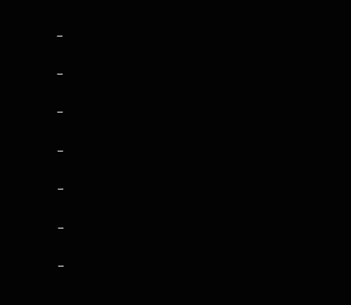–

–

–

–

–

–

–